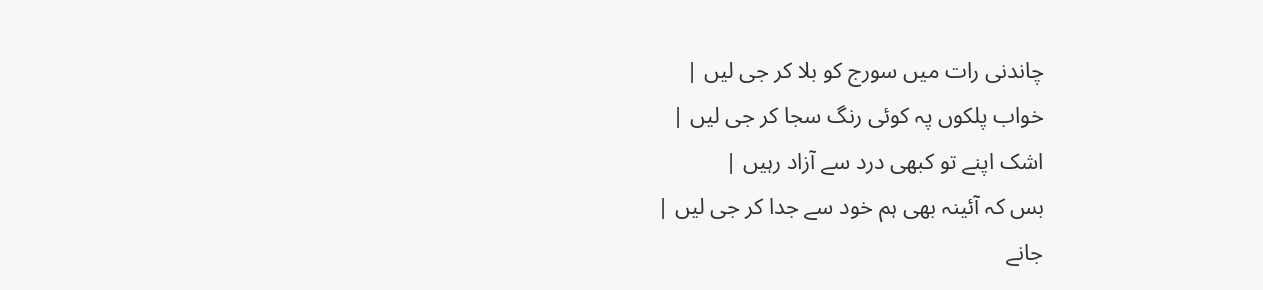چاندنی رات میں سورج کو بلا کر جی لیں |
خواب پلکوں پہ کوئی رنگ سجا کر جی لیں |
اشک اپنے تو کبھی درد سے آزاد رہیں |
بس کہ آئینہ بھی ہم خود سے جدا کر جی لیں |
جانے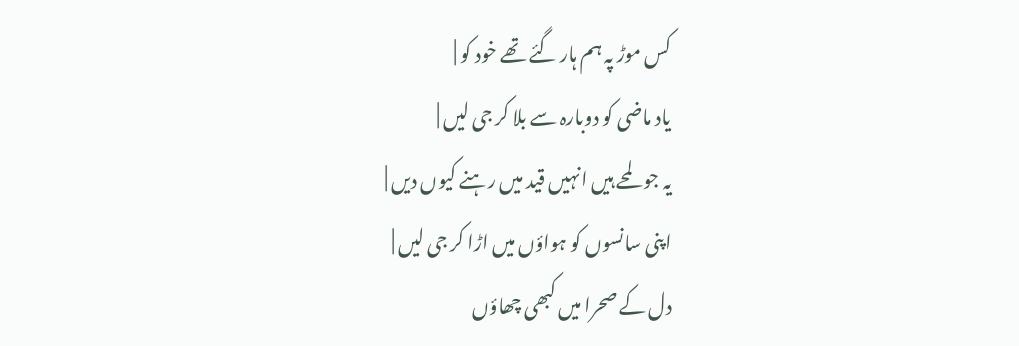کس موڑ پہ ہم ہار گئے تھے خود کو |
یاد ماضی کو دوبارہ سے بلا کر جی لیں |
یہ جو لمحے ہیں انہیں قید میں رہنے کیوں دیں |
اپنی سانسوں کو ہواؤں میں اڑا کر جی لیں |
دل کے صحرا میں کبھی چھاؤں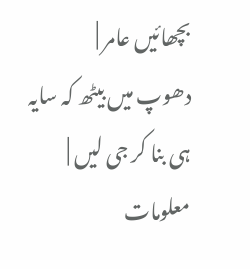بچھائیں عامر |
دھوپ میں بیٹھ کہ سایہ ہی بنا کر جی لیں |
معلومات